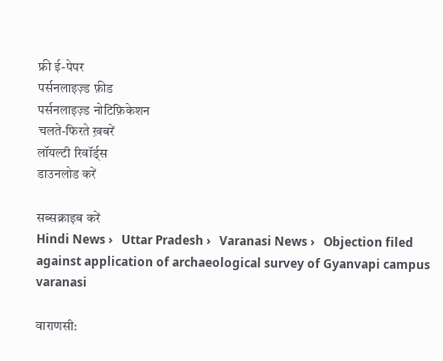फ्री ई-पेपर
पर्सनलाइज़्ड फ़ीड
पर्सनलाइज़्ड नोटिफ़िकेशन
चलते-फिरते ख़बरें
लॉयल्टी रिवॉर्ड्स
डाउनलोड करें

सब्सक्राइब करें
Hindi News ›   Uttar Pradesh ›   Varanasi News ›   Objection filed against application of archaeological survey of Gyanvapi campus varanasi

वाराणसी: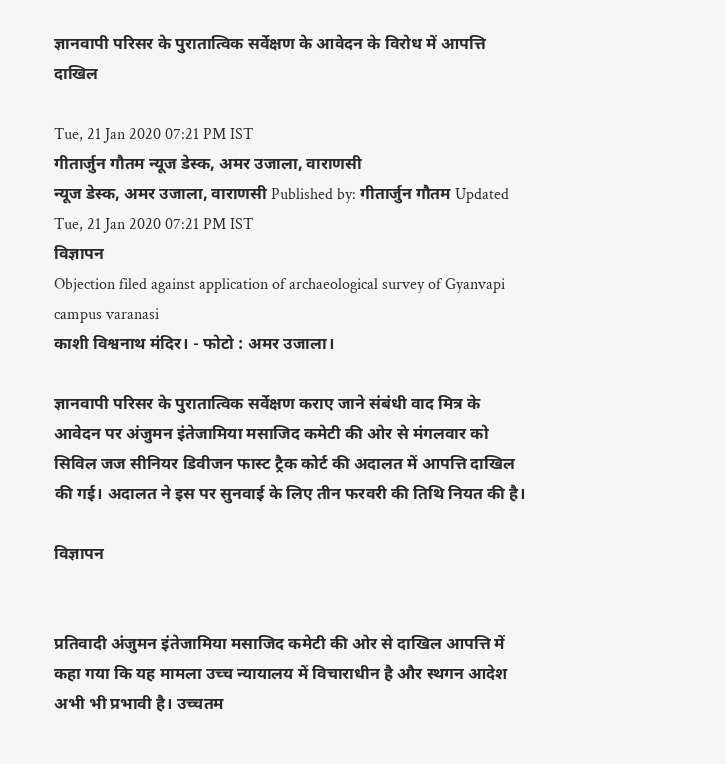ज्ञानवापी परिसर के पुरातात्विक सर्वेक्षण के आवेदन के विरोध में आपत्ति दाखिल

Tue, 21 Jan 2020 07:21 PM IST
गीतार्जुन गौतम न्यूज डेस्क, अमर उजाला, वाराणसी
न्यूज डेस्क, अमर उजाला, वाराणसी Published by: गीतार्जुन गौतम Updated Tue, 21 Jan 2020 07:21 PM IST
विज्ञापन
Objection filed against application of archaeological survey of Gyanvapi campus varanasi
काशी विश्वनाथ मंदिर। - फोटो : अमर उजाला।

ज्ञानवापी परिसर के पुरातात्विक सर्वेक्षण कराए जाने संबंधी वाद मित्र के आवेदन पर अंजुमन इंतेजामिया मसाजिद कमेटी की ओर से मंगलवार को सिविल जज सीनियर डिवीजन फास्ट ट्रैक कोर्ट की अदालत में आपत्ति दाखिल की गई। अदालत ने इस पर सुनवाई के लिए तीन फरवरी की तिथि नियत की है।

विज्ञापन


प्रतिवादी अंजुमन इंतेजामिया मसाजिद कमेटी की ओर से दाखिल आपत्ति में कहा गया कि यह मामला उच्च न्यायालय में विचाराधीन है और स्थगन आदेश अभी भी प्रभावी है। उच्चतम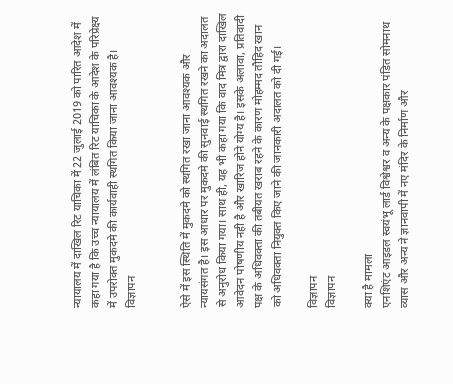न्यायालय में दाखिल रिट याचिका में 22 जुलाई 2019 को पारित आदेश में कहा गया है कि उच्च न्यायालय में लंबित रिट याचिका के आदेश के परिप्रेक्ष्य में उपरोक्त मुकदमे की कार्यवाही स्थगित किया जाना आवश्यक है।
विज्ञापन


ऐसे में इस स्थिति में मुकदमे को स्थगित रखा जाना आवश्यक और न्यायसंगत है। इस आधार पर मुकदमे की सुनवाई स्थगित रखने का अदालत से अनुरोध किया गया। साथ ही, यह भी कहा गया कि वाद मित्र द्वारा दाखिल आवेदन पोषणीय नही है और खारिज होने योग्य है। इसके अलावा, प्रतिवादी पक्ष के अधिवक्ता की तबीयत खराब रहने के कारण मोहम्मद तौहिद खान को अधिवक्ता नियुक्त किए जाने की जानकारी अदालत को दी गई।

विज्ञापन
विज्ञापन

क्या है मामला
एनशिएंट आइडल स्वयंभू लार्ड विश्वेश्वर व अन्य के पक्षकार पंडित सोमनाथ व्यास और अन्य ने ज्ञानवापी में नए मंदिर के निर्माण और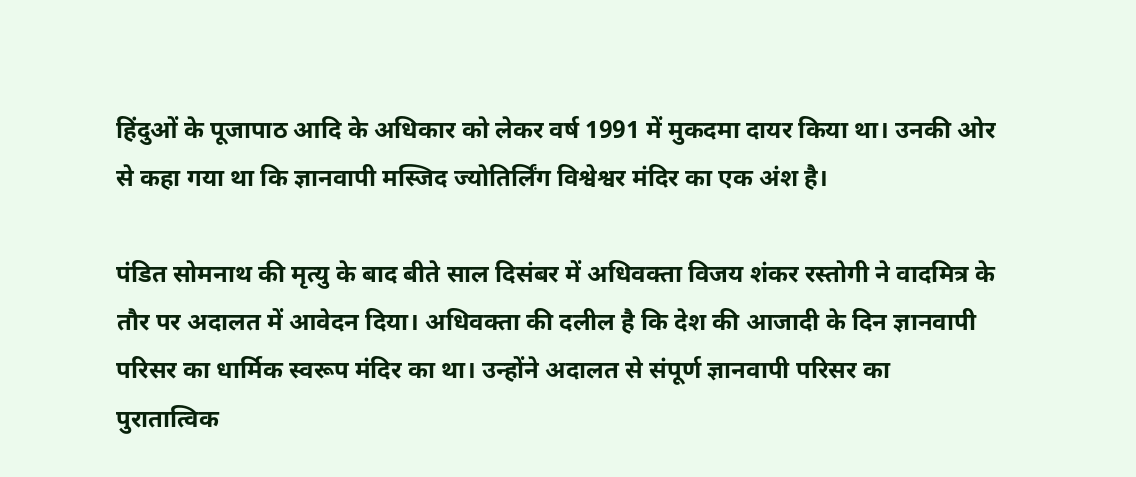हिंदुओं के पूजापाठ आदि के अधिकार को लेकर वर्ष 1991 में मुकदमा दायर किया था। उनकी ओर से कहा गया था कि ज्ञानवापी मस्जिद ज्योतिर्लिंग विश्वेश्वर मंदिर का एक अंश है।

पंडित सोमनाथ की मृत्यु के बाद बीते साल दिसंबर में अधिवक्ता विजय शंकर रस्तोगी ने वादमित्र के तौर पर अदालत में आवेदन दिया। अधिवक्ता की दलील है कि देश की आजादी के दिन ज्ञानवापी परिसर का धार्मिक स्वरूप मंदिर का था। उन्होंने अदालत से संपूर्ण ज्ञानवापी परिसर का पुरातात्विक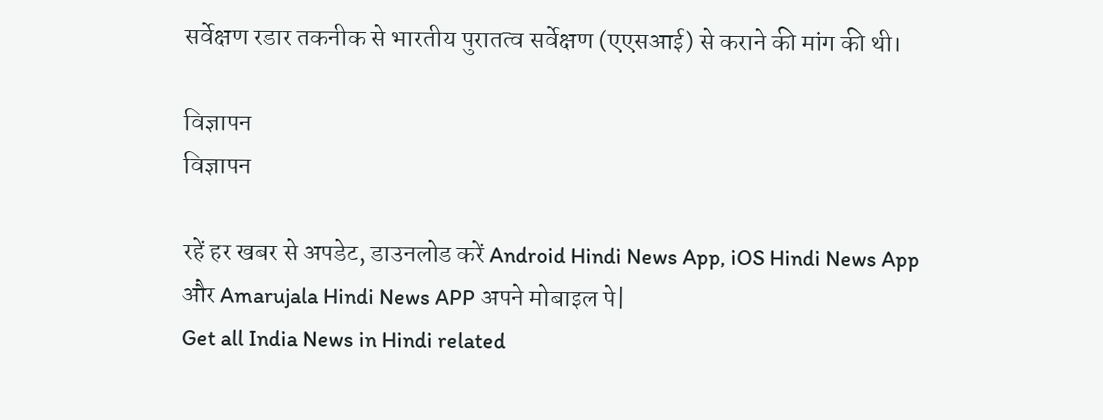सर्वेक्षण रडार तकनीक से भारतीय पुरातत्व सर्वेक्षण (एएसआई) से कराने की मांग की थी।

विज्ञापन
विज्ञापन

रहें हर खबर से अपडेट, डाउनलोड करें Android Hindi News App, iOS Hindi News App और Amarujala Hindi News APP अपने मोबाइल पे|
Get all India News in Hindi related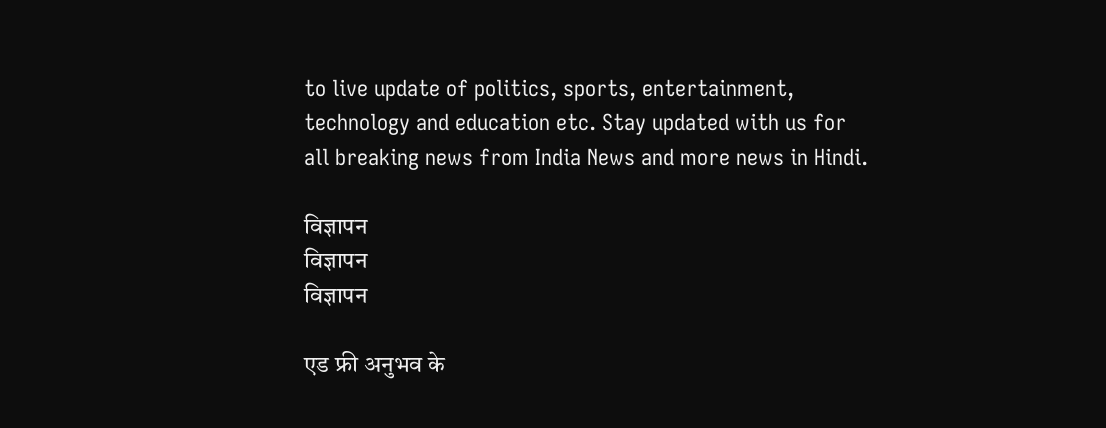to live update of politics, sports, entertainment, technology and education etc. Stay updated with us for all breaking news from India News and more news in Hindi.

विज्ञापन
विज्ञापन
विज्ञापन

एड फ्री अनुभव के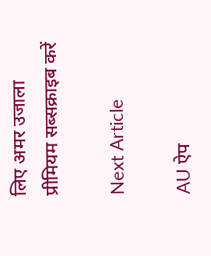लिए अमर उजाला प्रीमियम सब्सक्राइब करें

Next Article

AU ऐप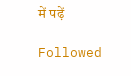में पढ़ें

Followed